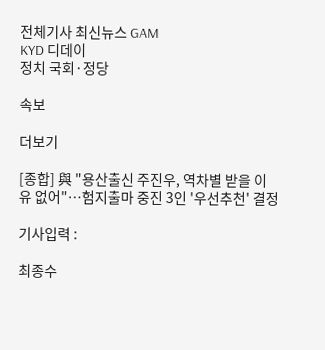전체기사 최신뉴스 GAM
KYD 디데이
정치 국회·정당

속보

더보기

[종합] 與 "용산출신 주진우, 역차별 받을 이유 없어"…험지출마 중진 3인 '우선추천' 결정

기사입력 :

최종수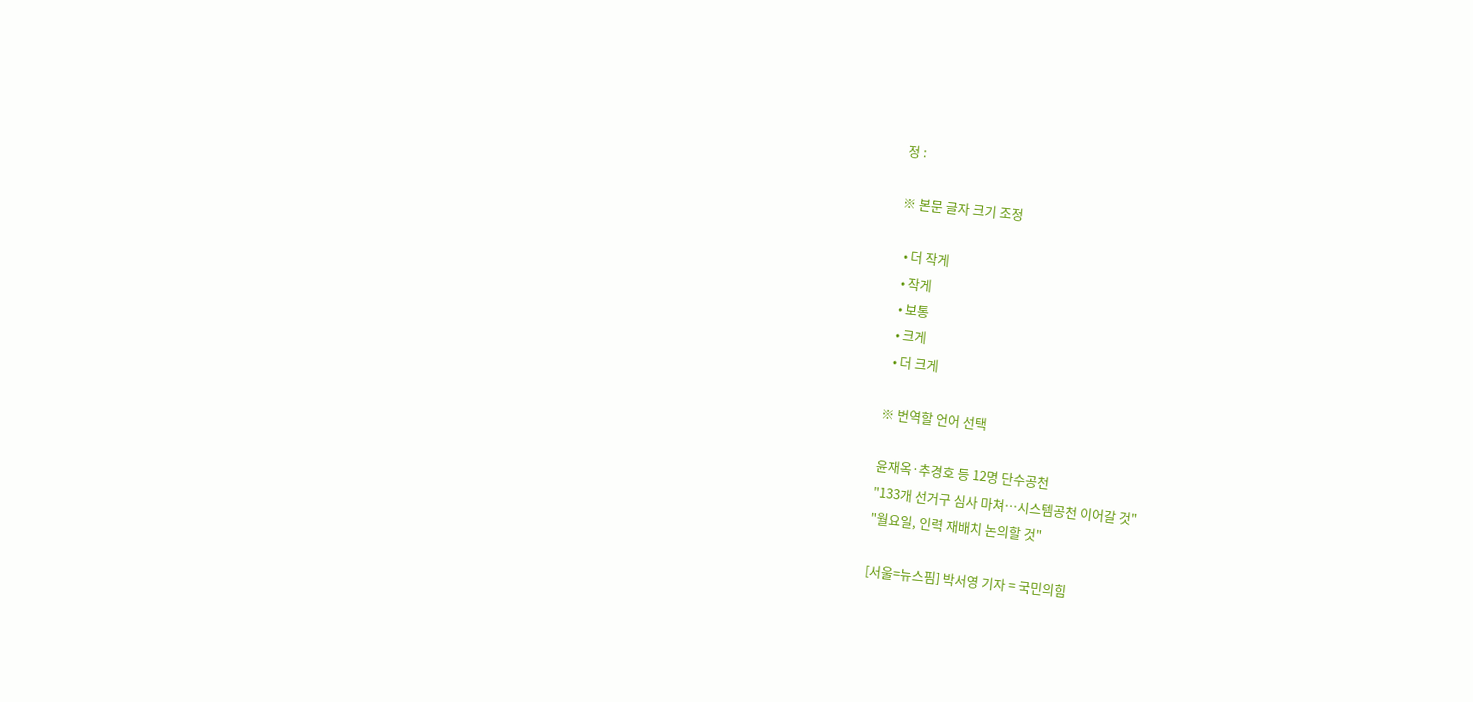정 :

※ 본문 글자 크기 조정

  • 더 작게
  • 작게
  • 보통
  • 크게
  • 더 크게

※ 번역할 언어 선택

윤재옥·추경호 등 12명 단수공천
"133개 선거구 심사 마쳐…시스템공천 이어갈 것"
"월요일, 인력 재배치 논의할 것"

[서울=뉴스핌] 박서영 기자 = 국민의힘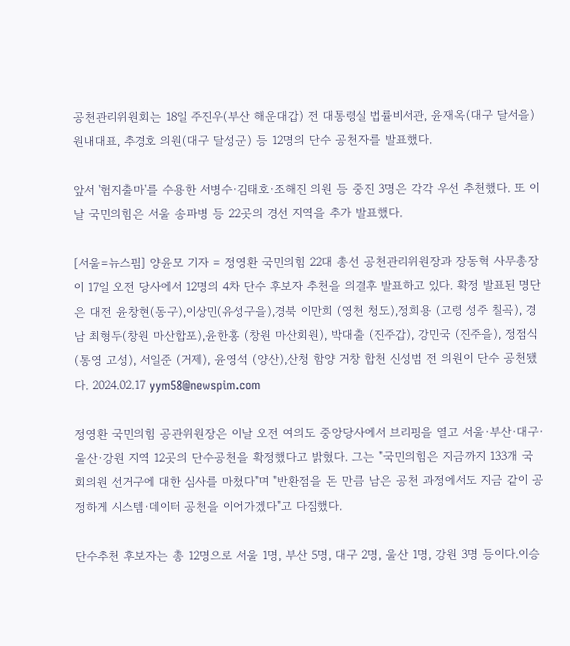공천관리위원회는 18일 주진우(부산 해운대갑) 전 대통령실 법률비서관, 윤재옥(대구 달서을) 원내대표, 추경호 의원(대구 달성군) 등 12명의 단수 공천자를 발표했다.

앞서 '험지출마'를 수용한 서병수·김태호·조해진 의원 등 중진 3명은 각각 우선 추천했다. 또 이날 국민의힘은 서울 송파병 등 22곳의 경선 지역을 추가 발표했다.

[서울=뉴스핌] 양윤모 기자 = 정영환 국민의힘 22대 총선 공천관리위원장과 장동혁 사무총장이 17일 오전 당사에서 12명의 4차 단수 후보자 추천을 의결후 발표하고 있다. 확정 발표된 명단은 대전 윤창현(동구),이상민(유성구을),경북 이만희 (영천 청도),정희용 (고령 성주 칠곡), 경남 최형두(창원 마산합포),윤한홍 (창원 마산회원), 박대출 (진주갑), 강민국 (진주을), 정점식 (통영 고성), 서일준 (거제), 윤영석 (양산),산청 함양 거창 합천 신성범 전 의원이 단수 공천됐다. 2024.02.17 yym58@newspim.com

정영환 국민의힘 공관위원장은 이날 오전 여의도 중앙당사에서 브리핑을 열고 서울·부산·대구·울산·강원 지역 12곳의 단수공천을 확정했다고 밝혔다. 그는 "국민의힘은 지금까지 133개 국회의원 선거구에 대한 심사를 마쳤다"며 "반환점을 돈 만큼 남은 공천 과정에서도 지금 같이 공정하게 시스템·데이터 공천을 이어가겠다"고 다짐했다.

단수추천 후보자는 총 12명으로 서울 1명, 부산 5명, 대구 2명, 울산 1명, 강원 3명 등이다.이승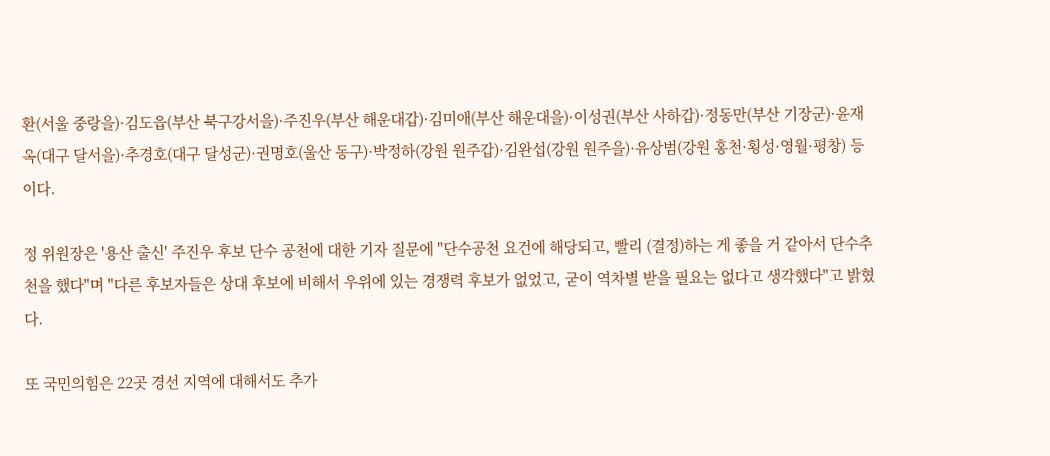환(서울 중랑을)·김도읍(부산 북구강서을)·주진우(부산 해운대갑)·김미애(부산 해운대을)·이성권(부산 사하갑)·정동만(부산 기장군)·윤재옥(대구 달서을)·추경호(대구 달성군)·권명호(울산 동구)·박정하(강원 원주갑)·김완섭(강원 원주을)·유상범(강원 홍천·횡성·영월·평창) 등이다.

정 위원장은 '용산 출신' 주진우 후보 단수 공천에 대한 기자 질문에 "단수공천 요건에 해당되고, 빨리 (결정)하는 게 좋을 거 같아서 단수추천을 했다"며 "다른 후보자들은 상대 후보에 비해서 우위에 있는 경쟁력 후보가 없었고, 굳이 역차별 받을 필요는 없다고 생각했다"고 밝혔다.

또 국민의힘은 22곳 경선 지역에 대해서도 추가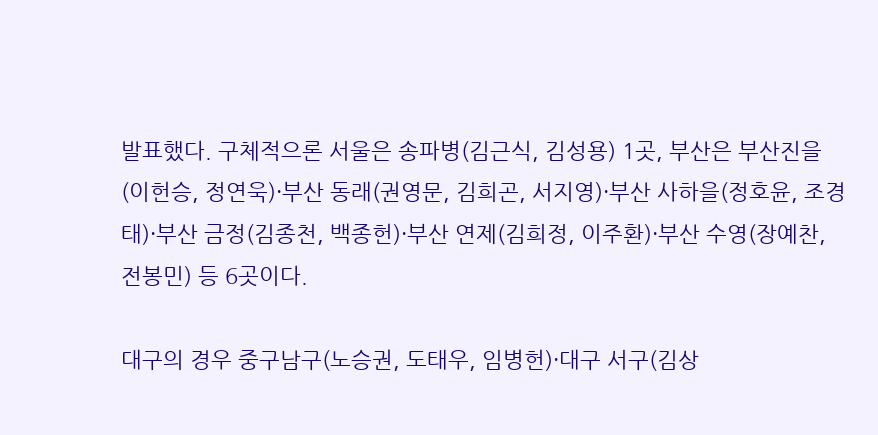발표했다. 구체적으론 서울은 송파병(김근식, 김성용) 1곳, 부산은 부산진을(이헌승, 정연욱)·부산 동래(권영문, 김희곤, 서지영)·부산 사하을(정호윤, 조경태)·부산 금정(김종천, 백종헌)·부산 연제(김희정, 이주환)·부산 수영(장예찬, 전봉민) 등 6곳이다.

대구의 경우 중구남구(노승권, 도태우, 임병헌)·대구 서구(김상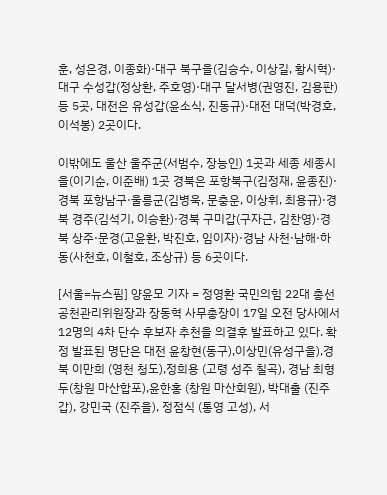훈, 성은경, 이종화)·대구 북구을(김승수, 이상길, 황시혁)·대구 수성갑(정상환, 주호영)·대구 달서병(권영진, 김용판) 등 5곳, 대전은 유성갑(윤소식, 진동규)·대전 대덕(박경호, 이석봉) 2곳이다.

이밖에도 울산 울주군(서범수, 장능인) 1곳과 세종 세종시을(이기순, 이준배) 1곳 경북은 포항북구(김정재, 윤종진)·경북 포항남구·울릉군(김병욱, 문충운, 이상휘, 최용규)·경북 경주(김석기, 이승환)·경북 구미갑(구자근, 김찬영)·경북 상주·문경(고윤환, 박진호, 임이자)·경남 사천·남해·하동(사천호, 이철호, 조상규) 등 6곳이다.

[서울=뉴스핌] 양윤모 기자 = 정영환 국민의힘 22대 총선 공천관리위원장과 장동혁 사무총장이 17일 오전 당사에서 12명의 4차 단수 후보자 추천을 의결후 발표하고 있다. 확정 발표된 명단은 대전 윤창현(동구),이상민(유성구을),경북 이만희 (영천 청도),정희용 (고령 성주 칠곡), 경남 최형두(창원 마산합포),윤한홍 (창원 마산회원), 박대출 (진주갑), 강민국 (진주을), 정점식 (통영 고성), 서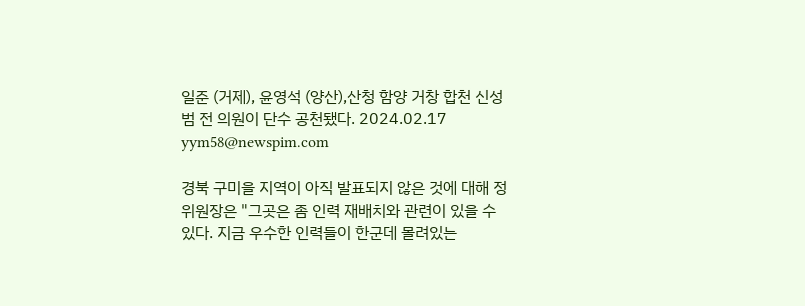일준 (거제), 윤영석 (양산),산청 함양 거창 합천 신성범 전 의원이 단수 공천됐다. 2024.02.17 yym58@newspim.com

경북 구미을 지역이 아직 발표되지 않은 것에 대해 정 위원장은 "그곳은 좀 인력 재배치와 관련이 있을 수 있다. 지금 우수한 인력들이 한군데 몰려있는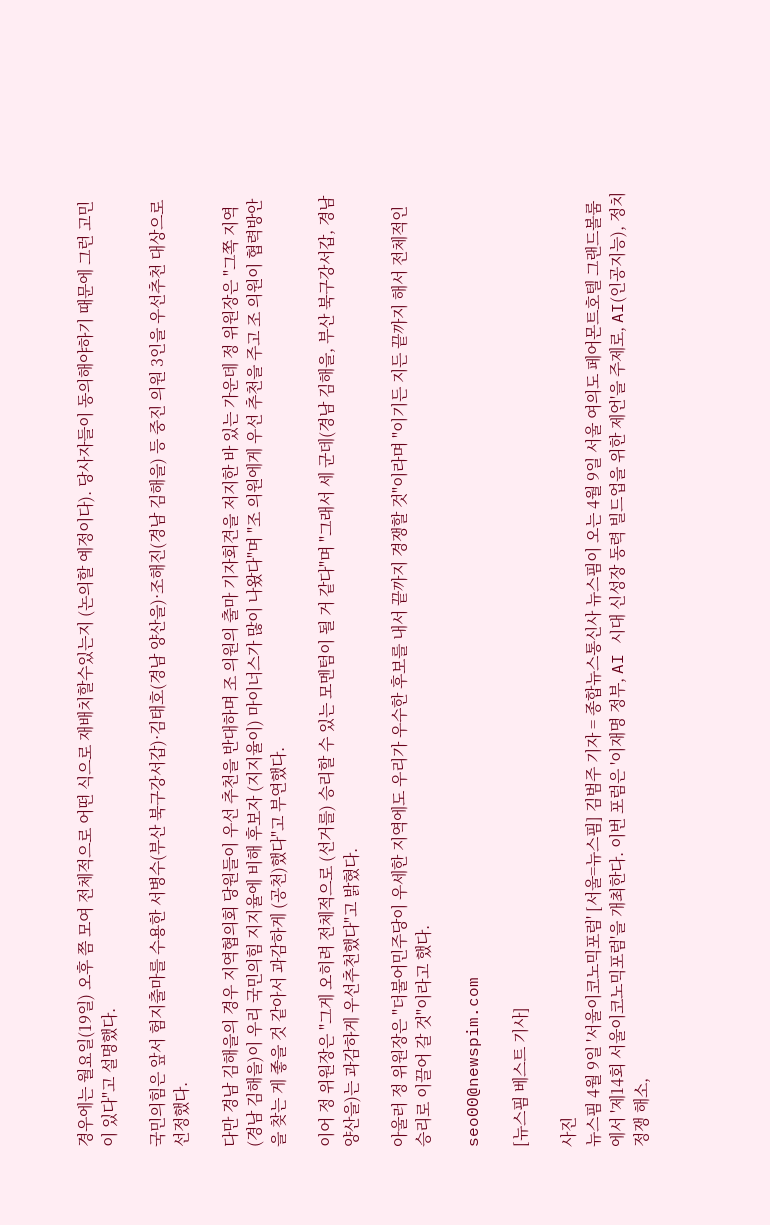경우에는 월요일(19일) 오후 쯤 모여 전체적으로 어떤 식으로 재배치할수있는지 (논의할 예정이다). 당사자들이 동의해야하기 때문에 그런 고민이 있다"고 설명했다.

국민의힘은 앞서 험지출마를 수용한 서병수(부산 북구강서갑)·김태호(경남 양산을)·조해진(경남 김해을) 등 중진 의원 3인을 우선추천 대상으로 선정했다.

다만 경남 김해을의 경우 지역협의회 당원들이 우선 추천을 반대하며 조 의원의 출마 기자회견을 저지한 바 있는 가운데 정 위원장은 "그쪽 지역(경남 김해을)이 우리 국민의힘 지지율에 비해 후보자 (지지율이) 마이너스가 많이 나왔다"며 "조 의원에게 우선 추천을 주고 조 의원이 협력방안을 찾는 게 좋을 것 같아서 과감하게 (공천)했다"고 부연했다.

이어 정 위원장은 "그게 오히려 전체적으로 (선거를) 승리할 수 있는 모멘텀이 될 거 같다"며 "그래서 세 군데(경남 김해을, 부산 북구강서갑, 경남 양산을)는 과감하게 우선추천했다"고 밝혔다.

아울러 정 위원장은 "더불어민주당이 우세한 지역에도 우리가 우수한 후보를 내서 끝까지 경쟁할 것"이라며 "이기든 지든 끝까지 해서 전체적인 승리로 이끌어 갈 것"이라고 했다.

seo00@newspim.com

[뉴스핌 베스트 기사]

사진
뉴스핌 4월 9일 '서울이코노믹포럼' [서울=뉴스핌] 김범주 기자 = 종합뉴스통신사 뉴스핌이 오는 4월 9일 서울 여의도 페어몬트호텔 그랜드볼룸에서 '제14회 서울이코노믹포럼'을 개최한다. 이번 포럼은 '이재명 정부, AI 시대 신성장 동력 빌드업을 위한 제언'을 주제로, AI(인공지능), 정치 정쟁 해소,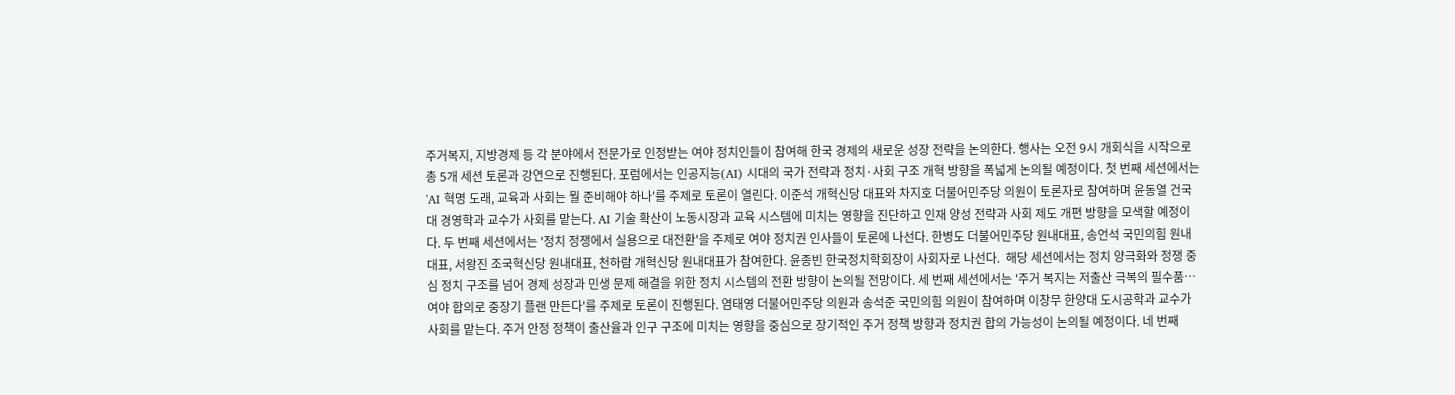주거복지, 지방경제 등 각 분야에서 전문가로 인정받는 여야 정치인들이 참여해 한국 경제의 새로운 성장 전략을 논의한다. 행사는 오전 9시 개회식을 시작으로 총 5개 세션 토론과 강연으로 진행된다. 포럼에서는 인공지능(AI) 시대의 국가 전략과 정치·사회 구조 개혁 방향을 폭넓게 논의될 예정이다. 첫 번째 세션에서는 'AI 혁명 도래, 교육과 사회는 뭘 준비해야 하나'를 주제로 토론이 열린다. 이준석 개혁신당 대표와 차지호 더불어민주당 의원이 토론자로 참여하며 윤동열 건국대 경영학과 교수가 사회를 맡는다. AI 기술 확산이 노동시장과 교육 시스템에 미치는 영향을 진단하고 인재 양성 전략과 사회 제도 개편 방향을 모색할 예정이다. 두 번째 세션에서는 '정치 정쟁에서 실용으로 대전환'을 주제로 여야 정치권 인사들이 토론에 나선다. 한병도 더불어민주당 원내대표, 송언석 국민의힘 원내대표, 서왕진 조국혁신당 원내대표, 천하람 개혁신당 원내대표가 참여한다. 윤종빈 한국정치학회장이 사회자로 나선다.  해당 세션에서는 정치 양극화와 정쟁 중심 정치 구조를 넘어 경제 성장과 민생 문제 해결을 위한 정치 시스템의 전환 방향이 논의될 전망이다. 세 번째 세션에서는 '주거 복지는 저출산 극복의 필수품…여야 합의로 중장기 플랜 만든다'를 주제로 토론이 진행된다. 염태영 더불어민주당 의원과 송석준 국민의힘 의원이 참여하며 이창무 한양대 도시공학과 교수가 사회를 맡는다. 주거 안정 정책이 출산율과 인구 구조에 미치는 영향을 중심으로 장기적인 주거 정책 방향과 정치권 합의 가능성이 논의될 예정이다. 네 번째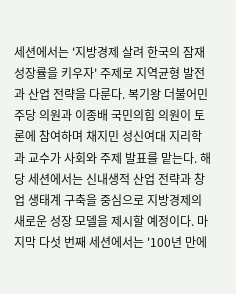세션에서는 '지방경제 살려 한국의 잠재성장률을 키우자' 주제로 지역균형 발전과 산업 전략을 다룬다. 복기왕 더불어민주당 의원과 이종배 국민의힘 의원이 토론에 참여하며 채지민 성신여대 지리학과 교수가 사회와 주제 발표를 맡는다. 해당 세션에서는 신내생적 산업 전략과 창업 생태계 구축을 중심으로 지방경제의 새로운 성장 모델을 제시할 예정이다. 마지막 다섯 번째 세션에서는 '100년 만에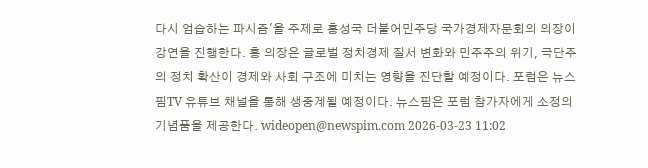다시 엄습하는 파시즘'을 주제로 홍성국 더불어민주당 국가경제자문회의 의장이 강연을 진행한다. 홍 의장은 글로벌 정치경제 질서 변화와 민주주의 위기, 극단주의 정치 확산이 경제와 사회 구조에 미치는 영향을 진단할 예정이다. 포럼은 뉴스핌TV 유튜브 채널을 통해 생중계될 예정이다. 뉴스핌은 포럼 참가자에게 소정의 기념품을 제공한다. wideopen@newspim.com 2026-03-23 11:02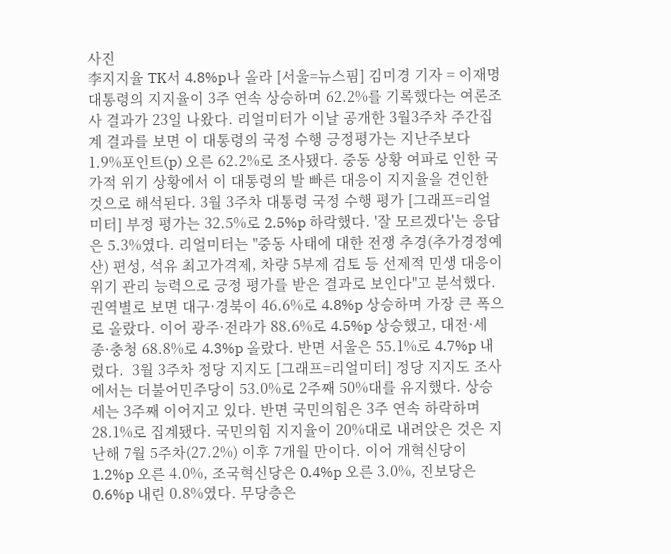사진
李지지율 TK서 4.8%p나 올라 [서울=뉴스핌] 김미경 기자 = 이재명 대통령의 지지율이 3주 연속 상승하며 62.2%를 기록했다는 여론조사 결과가 23일 나왔다. 리얼미터가 이날 공개한 3월3주차 주간집계 결과를 보면 이 대통령의 국정 수행 긍정평가는 지난주보다 1.9%포인트(p) 오른 62.2%로 조사됐다. 중동 상황 여파로 인한 국가적 위기 상황에서 이 대통령의 발 빠른 대응이 지지율을 견인한 것으로 해석된다. 3월 3주차 대통령 국정 수행 평가 [그래프=리얼미터] 부정 평가는 32.5%로 2.5%p 하락했다. '잘 모르겠다'는 응답은 5.3%였다. 리얼미터는 "중동 사태에 대한 전쟁 추경(추가경정예산) 편성, 석유 최고가격제, 차량 5부제 검토 등 선제적 민생 대응이 위기 관리 능력으로 긍정 평가를 받은 결과로 보인다"고 분석했다. 권역별로 보면 대구·경북이 46.6%로 4.8%p 상승하며 가장 큰 폭으로 올랐다. 이어 광주·전라가 88.6%로 4.5%p 상승했고, 대전·세종·충청 68.8%로 4.3%p 올랐다. 반면 서울은 55.1%로 4.7%p 내렸다.  3월 3주차 정당 지지도 [그래프=리얼미터] 정당 지지도 조사에서는 더불어민주당이 53.0%로 2주째 50%대를 유지했다. 상승세는 3주째 이어지고 있다. 반면 국민의힘은 3주 연속 하락하며 28.1%로 집계됐다. 국민의힘 지지율이 20%대로 내려앉은 것은 지난해 7월 5주차(27.2%) 이후 7개월 만이다. 이어 개혁신당이 1.2%p 오른 4.0%, 조국혁신당은 0.4%p 오른 3.0%, 진보당은 0.6%p 내린 0.8%였다. 무당층은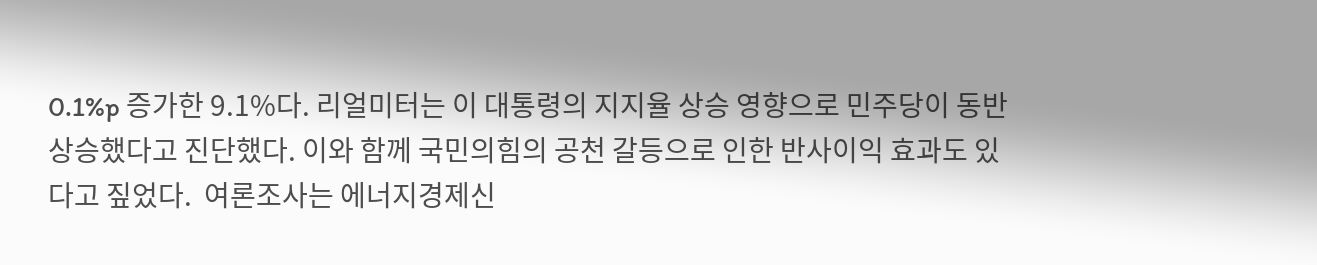0.1%p 증가한 9.1%다. 리얼미터는 이 대통령의 지지율 상승 영향으로 민주당이 동반 상승했다고 진단했다. 이와 함께 국민의힘의 공천 갈등으로 인한 반사이익 효과도 있다고 짚었다.  여론조사는 에너지경제신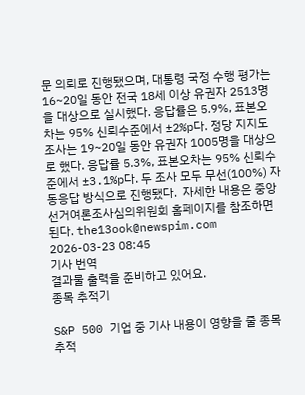문 의뢰로 진행됐으며, 대통령 국정 수행 평가는 16~20일 동안 전국 18세 이상 유권자 2513명을 대상으로 실시했다. 응답률은 5.9%, 표본오차는 95% 신뢰수준에서 ±2%p다. 정당 지지도 조사는 19~20일 동안 유권자 1005명을 대상으로 했다. 응답률 5.3%, 표본오차는 95% 신뢰수준에서 ±3.1%p다. 두 조사 모두 무선(100%) 자동응답 방식으로 진행됐다.  자세한 내용은 중앙선거여론조사심의위원회 홈페이지를 참조하면 된다. the13ook@newspim.com 2026-03-23 08:45
기사 번역
결과물 출력을 준비하고 있어요.
종목 추적기

S&P 500 기업 중 기사 내용이 영향을 줄 종목 추적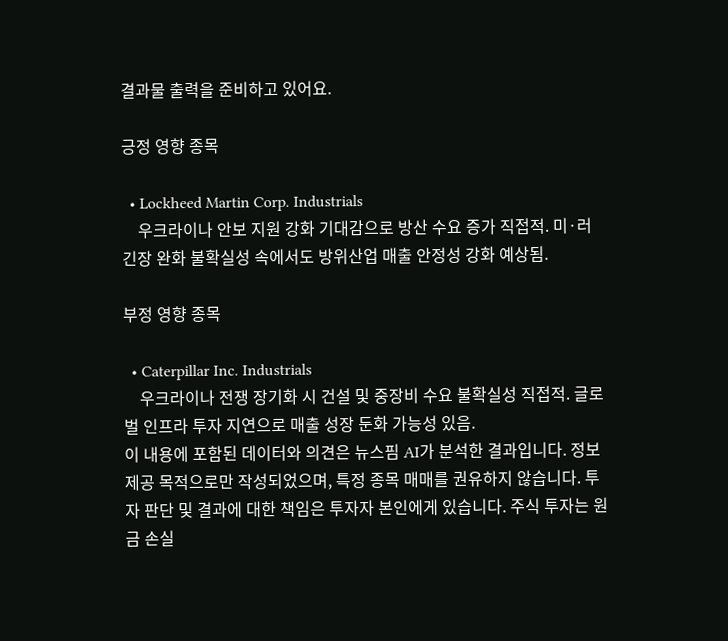결과물 출력을 준비하고 있어요.

긍정 영향 종목

  • Lockheed Martin Corp. Industrials
    우크라이나 안보 지원 강화 기대감으로 방산 수요 증가 직접적. 미·러 긴장 완화 불확실성 속에서도 방위산업 매출 안정성 강화 예상됨.

부정 영향 종목

  • Caterpillar Inc. Industrials
    우크라이나 전쟁 장기화 시 건설 및 중장비 수요 불확실성 직접적. 글로벌 인프라 투자 지연으로 매출 성장 둔화 가능성 있음.
이 내용에 포함된 데이터와 의견은 뉴스핌 AI가 분석한 결과입니다. 정보 제공 목적으로만 작성되었으며, 특정 종목 매매를 권유하지 않습니다. 투자 판단 및 결과에 대한 책임은 투자자 본인에게 있습니다. 주식 투자는 원금 손실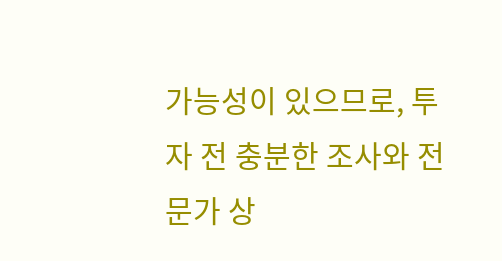가능성이 있으므로, 투자 전 충분한 조사와 전문가 상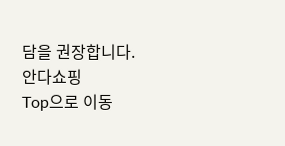담을 권장합니다.
안다쇼핑
Top으로 이동